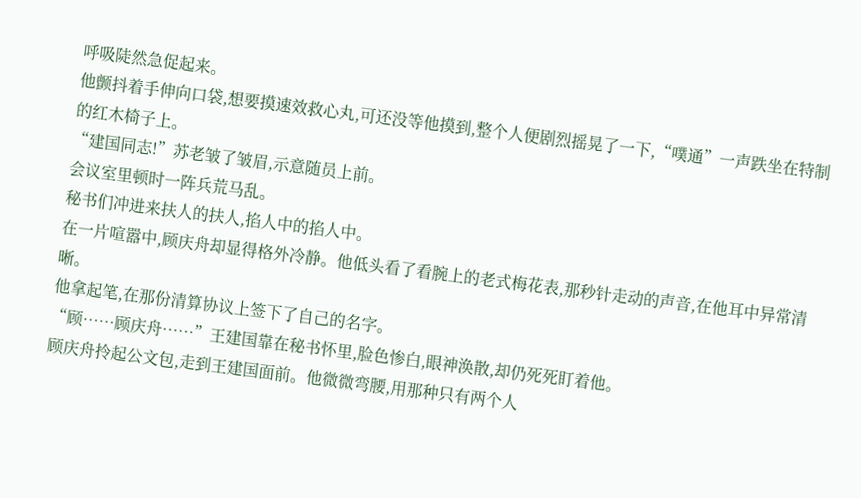呼吸陡然急促起来。
他颤抖着手伸向口袋,想要摸速效救心丸,可还没等他摸到,整个人便剧烈摇晃了一下,“噗通”一声跌坐在特制的红木椅子上。
“建国同志!”苏老皱了皱眉,示意随员上前。
会议室里顿时一阵兵荒马乱。
秘书们冲进来扶人的扶人,掐人中的掐人中。
在一片喧嚣中,顾庆舟却显得格外冷静。他低头看了看腕上的老式梅花表,那秒针走动的声音,在他耳中异常清晰。
他拿起笔,在那份清算协议上签下了自己的名字。
“顾……顾庆舟……”王建国靠在秘书怀里,脸色惨白,眼神涣散,却仍死死盯着他。
顾庆舟拎起公文包,走到王建国面前。他微微弯腰,用那种只有两个人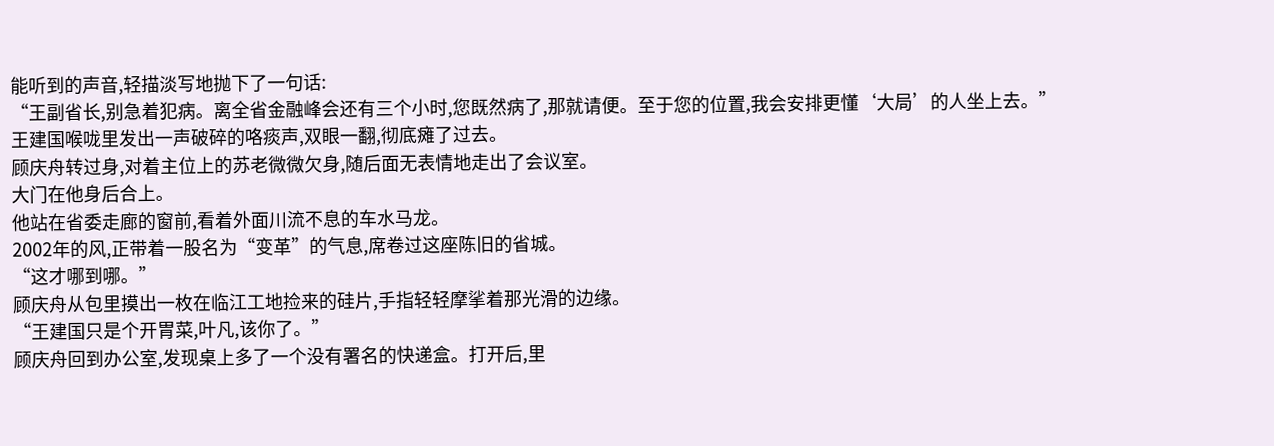能听到的声音,轻描淡写地抛下了一句话:
“王副省长,别急着犯病。离全省金融峰会还有三个小时,您既然病了,那就请便。至于您的位置,我会安排更懂‘大局’的人坐上去。”
王建国喉咙里发出一声破碎的咯痰声,双眼一翻,彻底瘫了过去。
顾庆舟转过身,对着主位上的苏老微微欠身,随后面无表情地走出了会议室。
大门在他身后合上。
他站在省委走廊的窗前,看着外面川流不息的车水马龙。
2002年的风,正带着一股名为“变革”的气息,席卷过这座陈旧的省城。
“这才哪到哪。”
顾庆舟从包里摸出一枚在临江工地捡来的硅片,手指轻轻摩挲着那光滑的边缘。
“王建国只是个开胃菜,叶凡,该你了。”
顾庆舟回到办公室,发现桌上多了一个没有署名的快递盒。打开后,里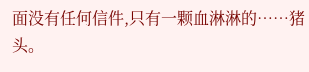面没有任何信件,只有一颗血淋淋的……猪头。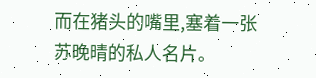而在猪头的嘴里,塞着一张苏晚晴的私人名片。